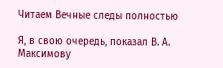Читаем Вечные следы полностью

Я, в свою очередь, показал В. А. Максимову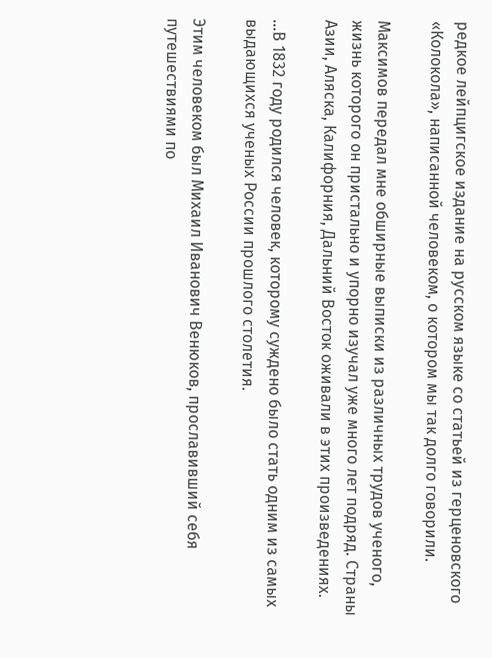редкое лейпцигское издание на русском языке со статьей из герценовского «Колокола», написанной человеком, о котором мы так долго говорили.

Максимов передал мне обширные выписки из различных трудов ученого, жизнь которого он пристально и упорно изучал уже много лет подряд. Страны Азии, Аляска, Калифорния, Дальний Восток оживали в этих произведениях.

…В 1832 году родился человек, которому суждено было стать одним из самых выдающихся ученых России прошлого столетия.

Этим человеком был Михаил Иванович Венюков, прославивший себя путешествиями по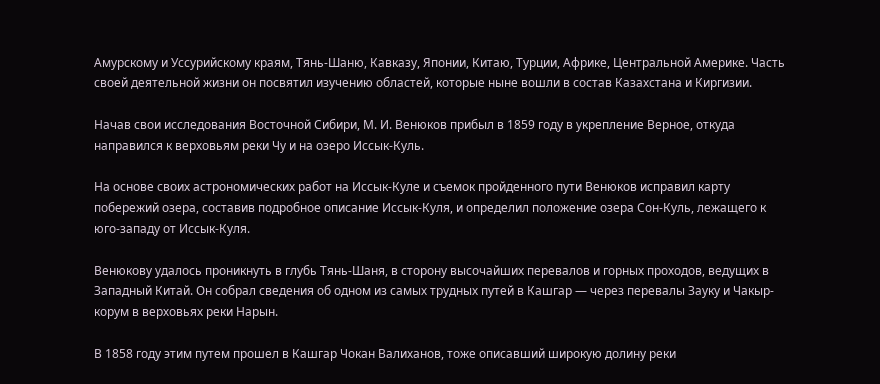Амурскому и Уссурийскому краям, Тянь-Шаню, Кавказу, Японии, Китаю, Турции, Африке, Центральной Америке. Часть своей деятельной жизни он посвятил изучению областей, которые ныне вошли в состав Казахстана и Киргизии.

Начав свои исследования Восточной Сибири, М. И. Венюков прибыл в 1859 году в укрепление Верное, откуда направился к верховьям реки Чу и на озеро Иссык-Куль.

На основе своих астрономических работ на Иссык-Куле и съемок пройденного пути Венюков исправил карту побережий озера, составив подробное описание Иссык-Куля, и определил положение озера Сон-Куль, лежащего к юго-западу от Иссык-Куля.

Венюкову удалось проникнуть в глубь Тянь-Шаня, в сторону высочайших перевалов и горных проходов, ведущих в Западный Китай. Он собрал сведения об одном из самых трудных путей в Кашгар — через перевалы Зауку и Чакыр-корум в верховьях реки Нарын.

В 1858 году этим путем прошел в Кашгар Чокан Валиханов, тоже описавший широкую долину реки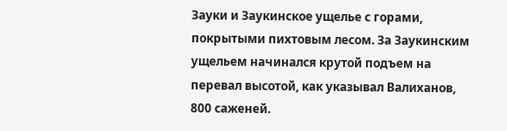Зауки и Заукинское ущелье с горами, покрытыми пихтовым лесом. За Заукинским ущельем начинался крутой подъем на перевал высотой, как указывал Валиханов, 800 саженей.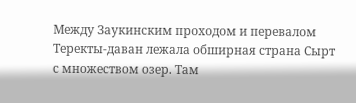Между Заукинским проходом и перевалом Теректы-даван лежала обширная страна Сырт с множеством озер. Там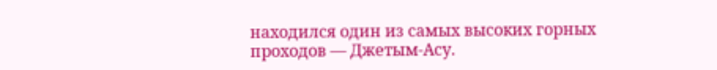находился один из самых высоких горных проходов — Джетым-Асу.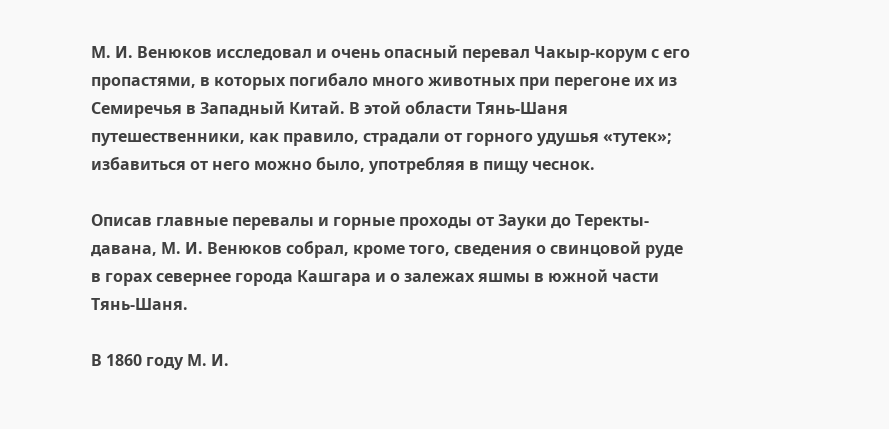М. И. Венюков исследовал и очень опасный перевал Чакыр-корум с его пропастями, в которых погибало много животных при перегоне их из Семиречья в Западный Китай. В этой области Тянь-Шаня путешественники, как правило, страдали от горного удушья «тутек»; избавиться от него можно было, употребляя в пищу чеснок.

Описав главные перевалы и горные проходы от Зауки до Теректы-давана, М. И. Венюков собрал, кроме того, сведения о свинцовой руде в горах севернее города Кашгара и о залежах яшмы в южной части Тянь-Шаня.

В 1860 году М. И.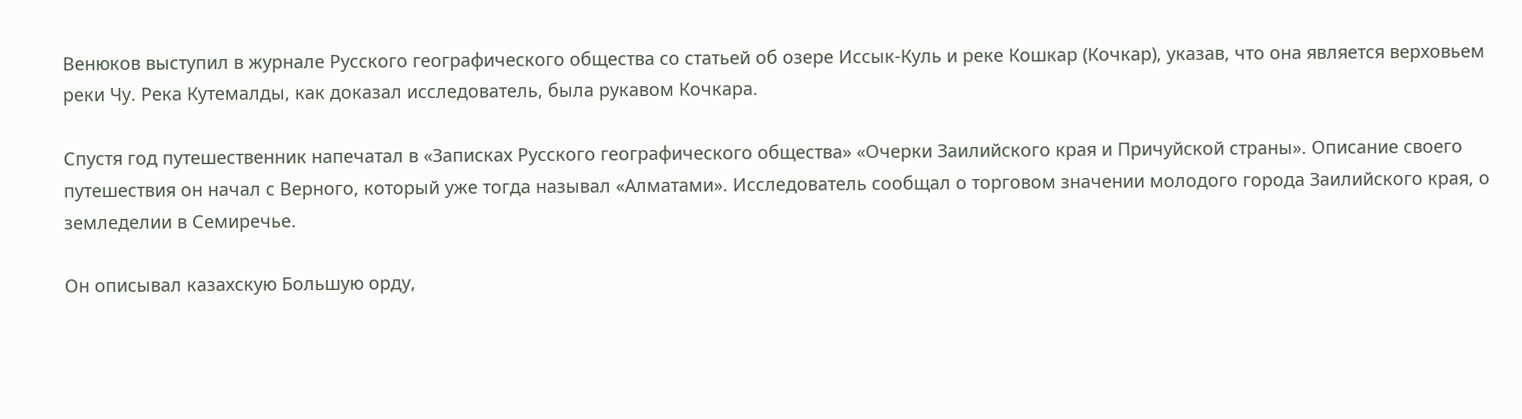Венюков выступил в журнале Русского географического общества со статьей об озере Иссык-Куль и реке Кошкар (Кочкар), указав, что она является верховьем реки Чу. Река Кутемалды, как доказал исследователь, была рукавом Кочкара.

Спустя год путешественник напечатал в «Записках Русского географического общества» «Очерки Заилийского края и Причуйской страны». Описание своего путешествия он начал с Верного, который уже тогда называл «Алматами». Исследователь сообщал о торговом значении молодого города Заилийского края, о земледелии в Семиречье.

Он описывал казахскую Большую орду,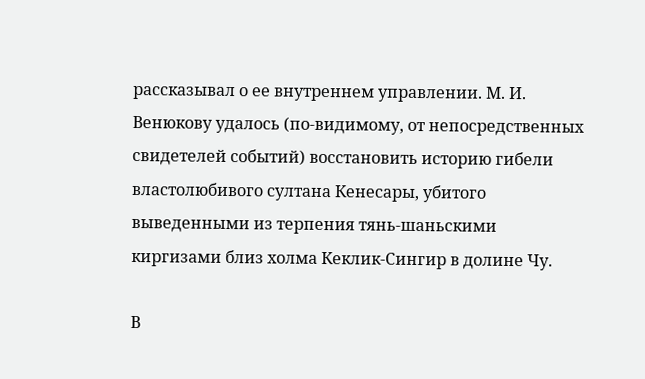рассказывал о ее внутреннем управлении. М. И. Венюкову удалось (по-видимому, от непосредственных свидетелей событий) восстановить историю гибели властолюбивого султана Кенесары, убитого выведенными из терпения тянь-шаньскими киргизами близ холма Кеклик-Сингир в долине Чу.

В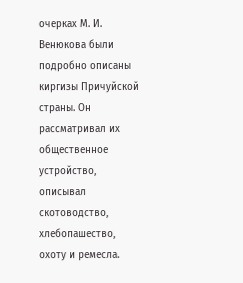очерках М. И. Венюкова были подробно описаны киргизы Причуйской страны. Он рассматривал их общественное устройство, описывал скотоводство, хлебопашество, охоту и ремесла.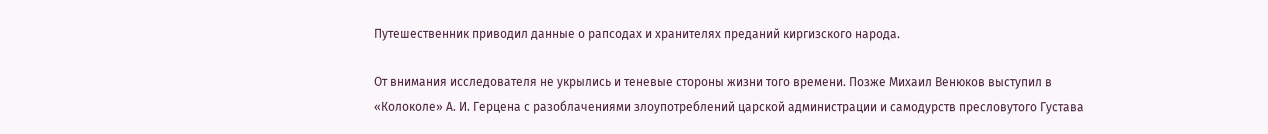Путешественник приводил данные о рапсодах и хранителях преданий киргизского народа.

От внимания исследователя не укрылись и теневые стороны жизни того времени. Позже Михаил Венюков выступил в «Колоколе» А. И. Герцена с разоблачениями злоупотреблений царской администрации и самодурств пресловутого Густава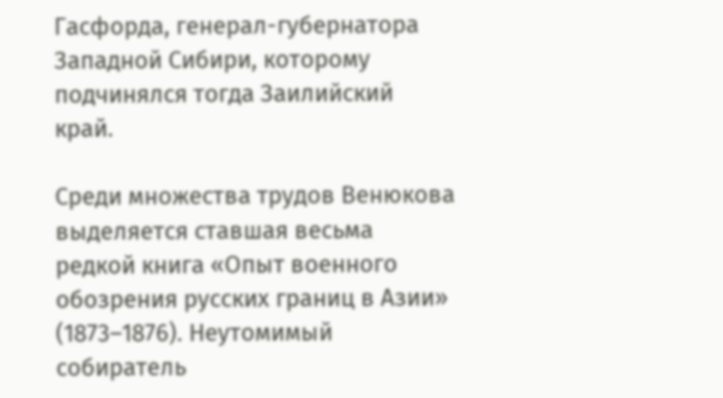Гасфорда, генерал-губернатора Западной Сибири, которому подчинялся тогда Заилийский край.

Среди множества трудов Венюкова выделяется ставшая весьма редкой книга «Опыт военного обозрения русских границ в Азии» (1873–1876). Неутомимый собиратель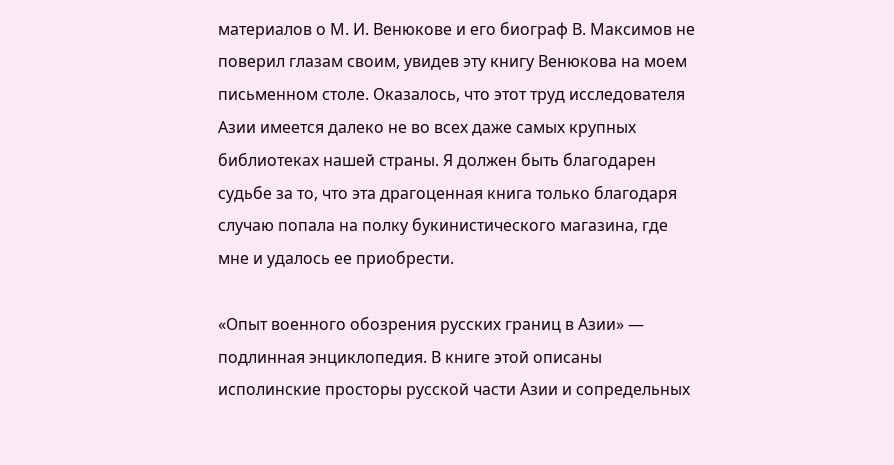материалов о М. И. Венюкове и его биограф В. Максимов не поверил глазам своим, увидев эту книгу Венюкова на моем письменном столе. Оказалось, что этот труд исследователя Азии имеется далеко не во всех даже самых крупных библиотеках нашей страны. Я должен быть благодарен судьбе за то, что эта драгоценная книга только благодаря случаю попала на полку букинистического магазина, где мне и удалось ее приобрести.

«Опыт военного обозрения русских границ в Азии» — подлинная энциклопедия. В книге этой описаны исполинские просторы русской части Азии и сопредельных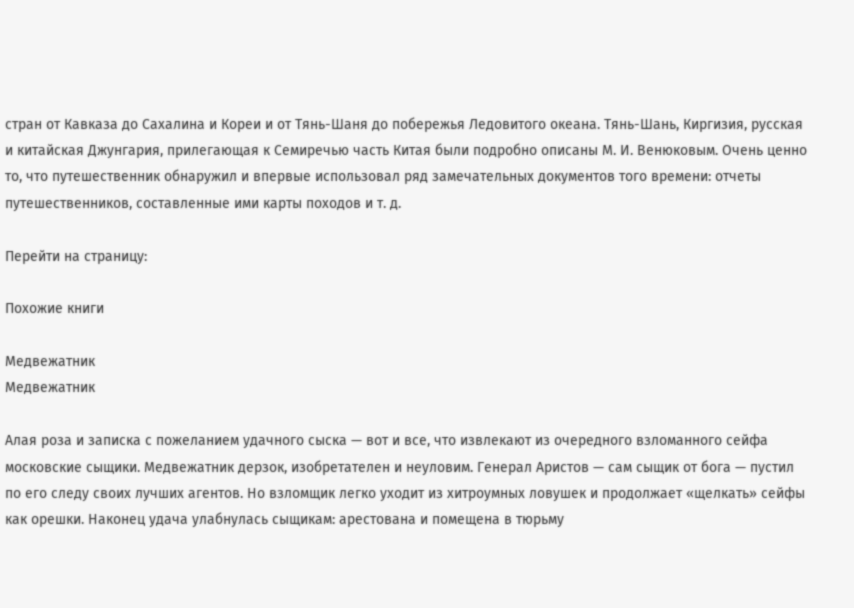стран от Кавказа до Сахалина и Кореи и от Тянь-Шаня до побережья Ледовитого океана. Тянь-Шань, Киргизия, русская и китайская Джунгария, прилегающая к Семиречью часть Китая были подробно описаны М. И. Венюковым. Очень ценно то, что путешественник обнаружил и впервые использовал ряд замечательных документов того времени: отчеты путешественников, составленные ими карты походов и т. д.

Перейти на страницу:

Похожие книги

Медвежатник
Медвежатник

Алая роза и записка с пожеланием удачного сыска — вот и все, что извлекают из очередного взломанного сейфа московские сыщики. Медвежатник дерзок, изобретателен и неуловим. Генерал Аристов — сам сыщик от бога — пустил по его следу своих лучших агентов. Но взломщик легко уходит из хитроумных ловушек и продолжает «щелкать» сейфы как орешки. Наконец удача улабнулась сыщикам: арестована и помещена в тюрьму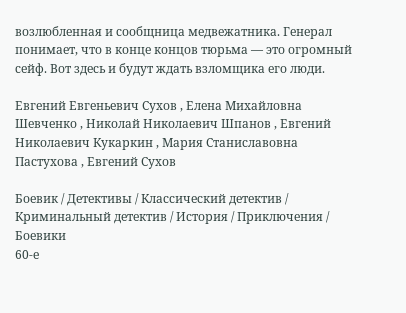возлюбленная и сообщница медвежатника. Генерал понимает, что в конце концов тюрьма — это огромный сейф. Вот здесь и будут ждать взломщика его люди.

Евгений Евгеньевич Сухов , Елена Михайловна Шевченко , Николай Николаевич Шпанов , Евгений Николаевич Кукаркин , Мария Станиславовна Пастухова , Евгений Сухов

Боевик / Детективы / Классический детектив / Криминальный детектив / История / Приключения / Боевики
60-е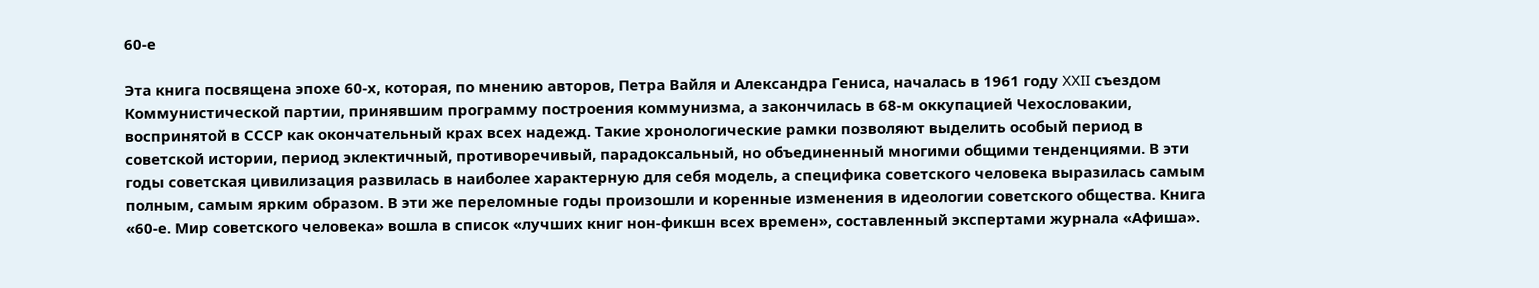60-е

Эта книга посвящена эпохе 60-х, которая, по мнению авторов, Петра Вайля и Александра Гениса, началась в 1961 году XXII съездом Коммунистической партии, принявшим программу построения коммунизма, а закончилась в 68-м оккупацией Чехословакии, воспринятой в СССР как окончательный крах всех надежд. Такие хронологические рамки позволяют выделить особый период в советской истории, период эклектичный, противоречивый, парадоксальный, но объединенный многими общими тенденциями. В эти годы советская цивилизация развилась в наиболее характерную для себя модель, а специфика советского человека выразилась самым полным, самым ярким образом. В эти же переломные годы произошли и коренные изменения в идеологии советского общества. Книга «60-е. Мир советского человека» вошла в список «лучших книг нон-фикшн всех времен», составленный экспертами журнала «Афиша».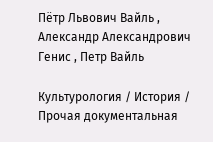Пётр Львович Вайль , Александр Александрович Генис , Петр Вайль

Культурология / История / Прочая документальная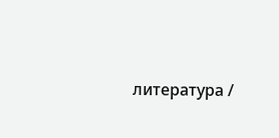литература /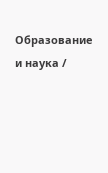Образование и наука /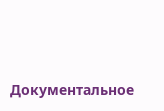Документальное